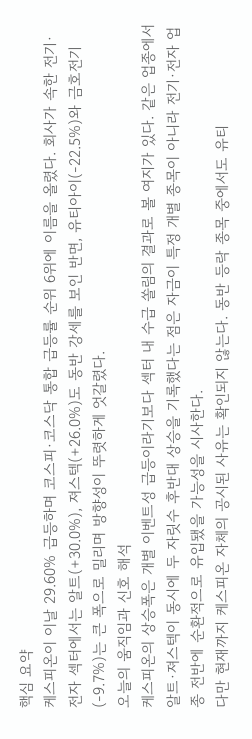핵심 요약
케스피온이 이날 29.60% 급등하며 코스피·코스닥 통합 급등률 순위 6위에 이름을 올렸다. 회사가 속한 전기·전자 섹터에서는 알트(+30.0%), 져스텍(+26.0%)도 동반 강세를 보인 반면, 유티아이(-22.5%)와 금호전기(-9.7%)는 큰 폭으로 밀리며 방향성이 뚜렷하게 엇갈렸다.
오늘의 움직임과 신호 해석
케스피온의 상승폭은 개별 이벤트성 급등이라기보다 섹터 내 수급 쏠림의 결과로 볼 여지가 있다. 같은 업종에서 알트·져스텍이 동시에 두 자릿수 후반대 상승을 기록했다는 점은 자금이 특정 개별 종목이 아니라 전기·전자 업종 전반에 순환적으로 유입됐을 가능성을 시사한다.
다만 현재까지 케스피온 자체의 공시된 사유는 확인되지 않는다. 동반 등락 종목 중에서도 유티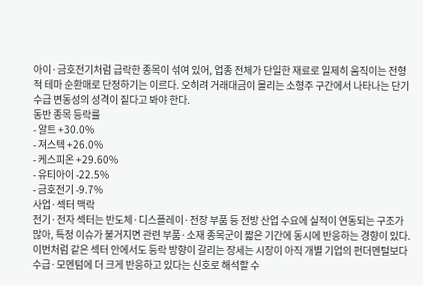아이·금호전기처럼 급락한 종목이 섞여 있어, 업종 전체가 단일한 재료로 일제히 움직이는 전형적 테마 순환매로 단정하기는 이르다. 오히려 거래대금이 몰리는 소형주 구간에서 나타나는 단기 수급 변동성의 성격이 짙다고 봐야 한다.
동반 종목 등락률
- 알트 +30.0%
- 져스텍 +26.0%
- 케스피온 +29.60%
- 유티아이 -22.5%
- 금호전기 -9.7%
사업·섹터 맥락
전기·전자 섹터는 반도체·디스플레이·전장 부품 등 전방 산업 수요에 실적이 연동되는 구조가 많아, 특정 이슈가 불거지면 관련 부품·소재 종목군이 짧은 기간에 동시에 반응하는 경향이 있다. 이번처럼 같은 섹터 안에서도 등락 방향이 갈리는 장세는 시장이 아직 개별 기업의 펀더멘털보다 수급·모멘텀에 더 크게 반응하고 있다는 신호로 해석할 수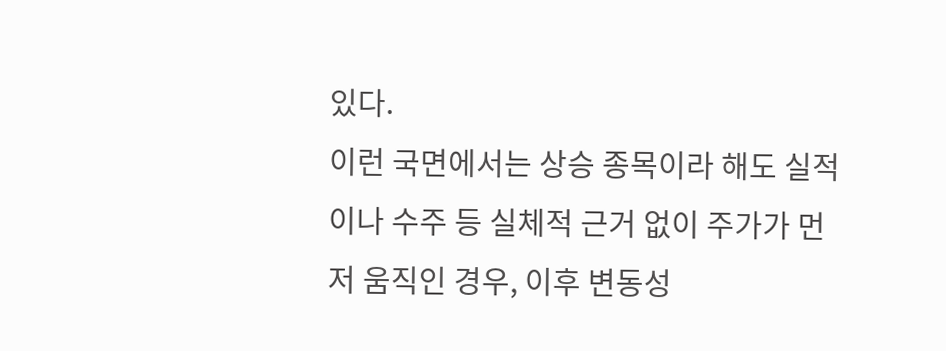있다.
이런 국면에서는 상승 종목이라 해도 실적이나 수주 등 실체적 근거 없이 주가가 먼저 움직인 경우, 이후 변동성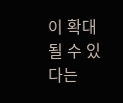이 확대될 수 있다는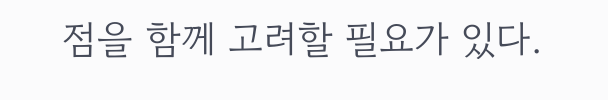점을 함께 고려할 필요가 있다.